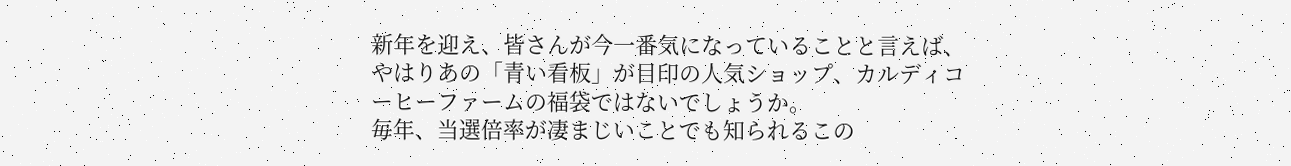新年を迎え、皆さんが今一番気になっていることと言えば、やはりあの「青い看板」が目印の人気ショップ、カルディコーヒーファームの福袋ではないでしょうか。
毎年、当選倍率が凄まじいことでも知られるこの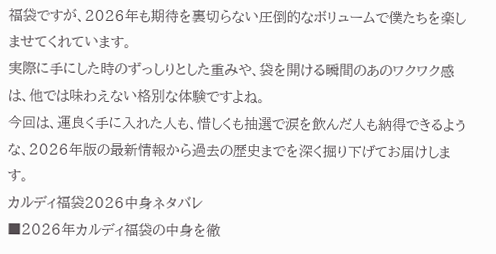福袋ですが、2026年も期待を裏切らない圧倒的なボリュームで僕たちを楽しませてくれています。
実際に手にした時のずっしりとした重みや、袋を開ける瞬間のあのワクワク感は、他では味わえない格別な体験ですよね。
今回は、運良く手に入れた人も、惜しくも抽選で涙を飲んだ人も納得できるような、2026年版の最新情報から過去の歴史までを深く掘り下げてお届けします。
カルディ福袋2026中身ネタバレ
■2026年カルディ福袋の中身を徹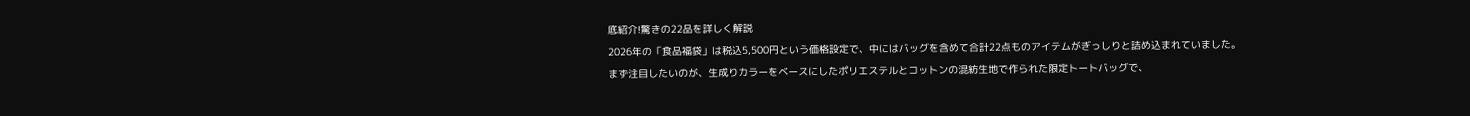底紹介!驚きの22品を詳しく解説
2026年の「食品福袋」は税込5,500円という価格設定で、中にはバッグを含めて合計22点ものアイテムがぎっしりと詰め込まれていました。
まず注目したいのが、生成りカラーをベースにしたポリエステルとコットンの混紡生地で作られた限定トートバッグで、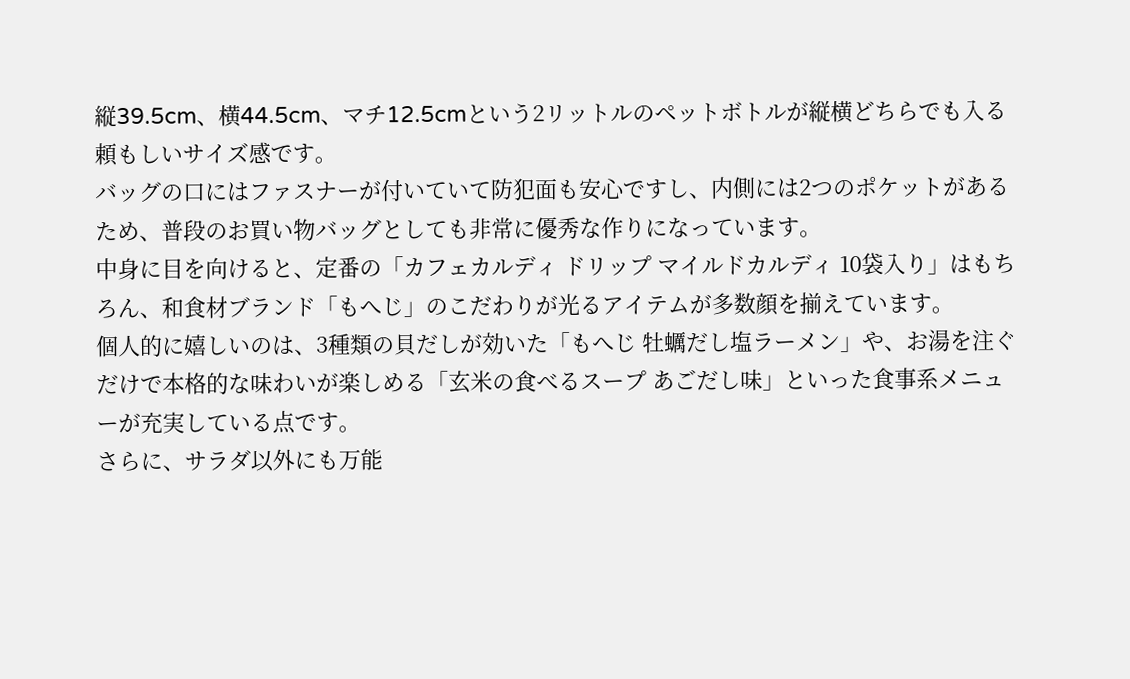縦39.5cm、横44.5cm、マチ12.5cmという2リットルのペットボトルが縦横どちらでも入る頼もしいサイズ感です。
バッグの口にはファスナーが付いていて防犯面も安心ですし、内側には2つのポケットがあるため、普段のお買い物バッグとしても非常に優秀な作りになっています。
中身に目を向けると、定番の「カフェカルディ ドリップ マイルドカルディ 10袋入り」はもちろん、和食材ブランド「もへじ」のこだわりが光るアイテムが多数顔を揃えています。
個人的に嬉しいのは、3種類の貝だしが効いた「もへじ 牡蠣だし塩ラーメン」や、お湯を注ぐだけで本格的な味わいが楽しめる「玄米の食べるスープ あごだし味」といった食事系メニューが充実している点です。
さらに、サラダ以外にも万能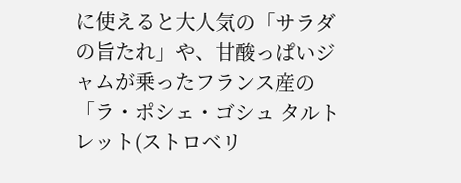に使えると大人気の「サラダの旨たれ」や、甘酸っぱいジャムが乗ったフランス産の「ラ・ポシェ・ゴシュ タルトレット(ストロベリ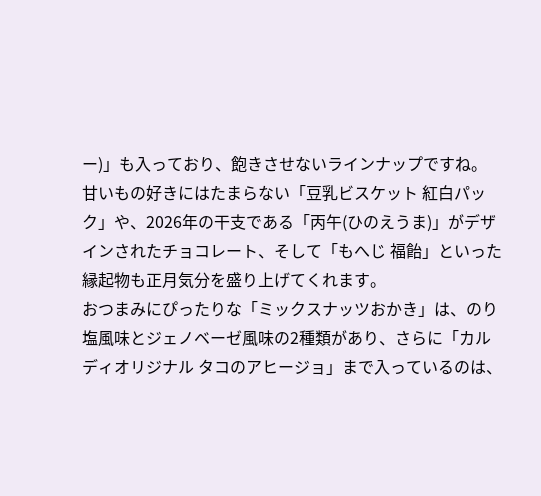ー)」も入っており、飽きさせないラインナップですね。
甘いもの好きにはたまらない「豆乳ビスケット 紅白パック」や、2026年の干支である「丙午(ひのえうま)」がデザインされたチョコレート、そして「もへじ 福飴」といった縁起物も正月気分を盛り上げてくれます。
おつまみにぴったりな「ミックスナッツおかき」は、のり塩風味とジェノベーゼ風味の2種類があり、さらに「カルディオリジナル タコのアヒージョ」まで入っているのは、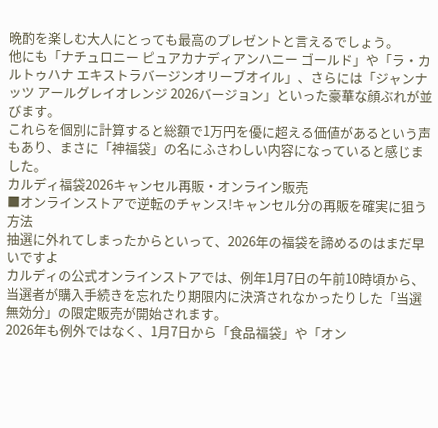晩酌を楽しむ大人にとっても最高のプレゼントと言えるでしょう。
他にも「ナチュロニー ピュアカナディアンハニー ゴールド」や「ラ・カルトゥハナ エキストラバージンオリーブオイル」、さらには「ジャンナッツ アールグレイオレンジ 2026バージョン」といった豪華な顔ぶれが並びます。
これらを個別に計算すると総額で1万円を優に超える価値があるという声もあり、まさに「神福袋」の名にふさわしい内容になっていると感じました。
カルディ福袋2026キャンセル再販・オンライン販売
■オンラインストアで逆転のチャンス!キャンセル分の再販を確実に狙う方法
抽選に外れてしまったからといって、2026年の福袋を諦めるのはまだ早いですよ
カルディの公式オンラインストアでは、例年1月7日の午前10時頃から、当選者が購入手続きを忘れたり期限内に決済されなかったりした「当選無効分」の限定販売が開始されます。
2026年も例外ではなく、1月7日から「食品福袋」や「オン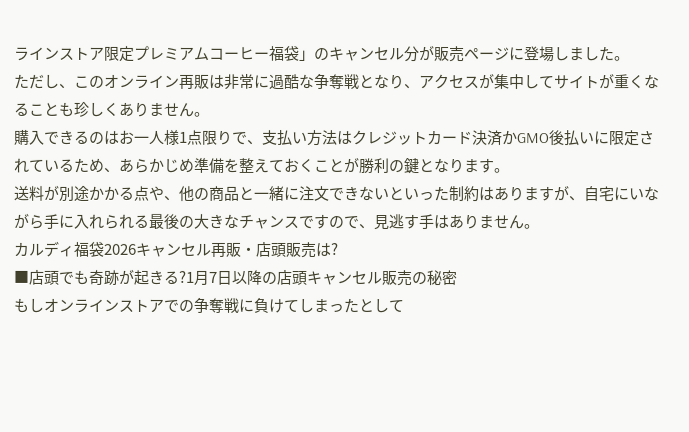ラインストア限定プレミアムコーヒー福袋」のキャンセル分が販売ページに登場しました。
ただし、このオンライン再販は非常に過酷な争奪戦となり、アクセスが集中してサイトが重くなることも珍しくありません。
購入できるのはお一人様1点限りで、支払い方法はクレジットカード決済かGMO後払いに限定されているため、あらかじめ準備を整えておくことが勝利の鍵となります。
送料が別途かかる点や、他の商品と一緒に注文できないといった制約はありますが、自宅にいながら手に入れられる最後の大きなチャンスですので、見逃す手はありません。
カルディ福袋2026キャンセル再販・店頭販売は?
■店頭でも奇跡が起きる?1月7日以降の店頭キャンセル販売の秘密
もしオンラインストアでの争奪戦に負けてしまったとして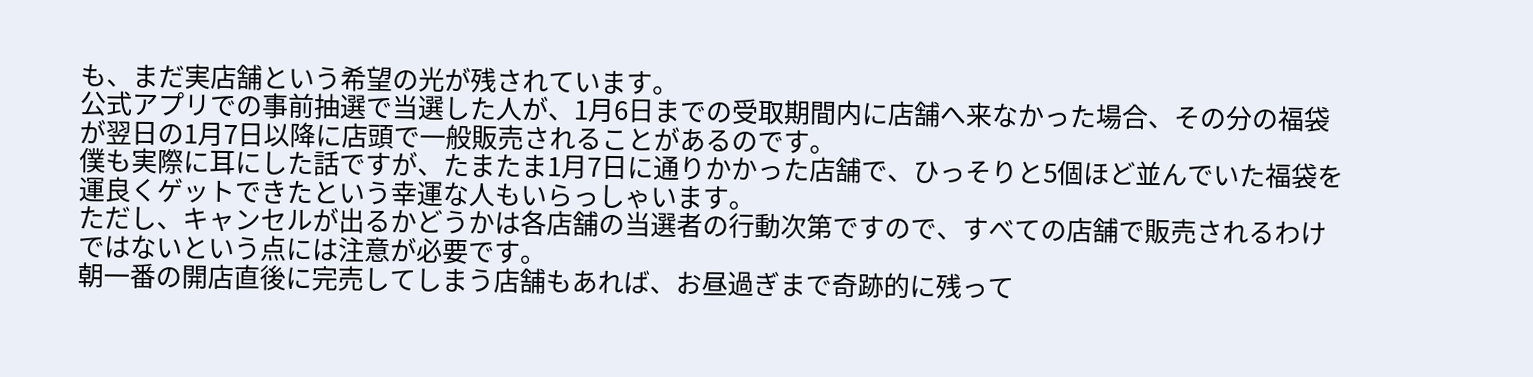も、まだ実店舗という希望の光が残されています。
公式アプリでの事前抽選で当選した人が、1月6日までの受取期間内に店舗へ来なかった場合、その分の福袋が翌日の1月7日以降に店頭で一般販売されることがあるのです。
僕も実際に耳にした話ですが、たまたま1月7日に通りかかった店舗で、ひっそりと5個ほど並んでいた福袋を運良くゲットできたという幸運な人もいらっしゃいます。
ただし、キャンセルが出るかどうかは各店舗の当選者の行動次第ですので、すべての店舗で販売されるわけではないという点には注意が必要です。
朝一番の開店直後に完売してしまう店舗もあれば、お昼過ぎまで奇跡的に残って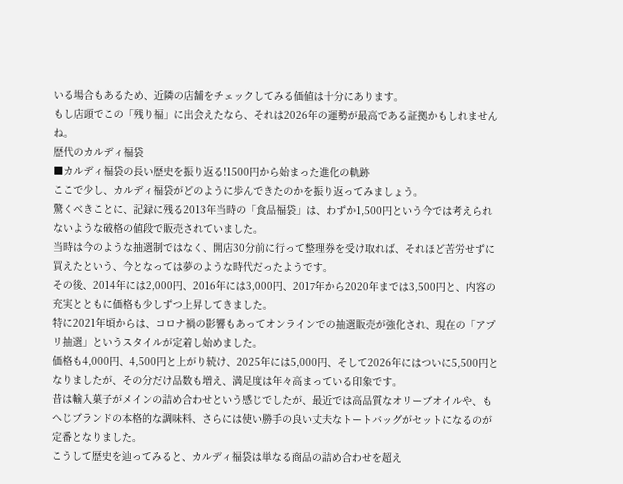いる場合もあるため、近隣の店舗をチェックしてみる価値は十分にあります。
もし店頭でこの「残り福」に出会えたなら、それは2026年の運勢が最高である証拠かもしれませんね。
歴代のカルディ福袋
■カルディ福袋の長い歴史を振り返る!1500円から始まった進化の軌跡
ここで少し、カルディ福袋がどのように歩んできたのかを振り返ってみましょう。
驚くべきことに、記録に残る2013年当時の「食品福袋」は、わずか1,500円という今では考えられないような破格の値段で販売されていました。
当時は今のような抽選制ではなく、開店30分前に行って整理券を受け取れば、それほど苦労せずに買えたという、今となっては夢のような時代だったようです。
その後、2014年には2,000円、2016年には3,000円、2017年から2020年までは3,500円と、内容の充実とともに価格も少しずつ上昇してきました。
特に2021年頃からは、コロナ禍の影響もあってオンラインでの抽選販売が強化され、現在の「アプリ抽選」というスタイルが定着し始めました。
価格も4,000円、4,500円と上がり続け、2025年には5,000円、そして2026年にはついに5,500円となりましたが、その分だけ品数も増え、満足度は年々高まっている印象です。
昔は輸入菓子がメインの詰め合わせという感じでしたが、最近では高品質なオリーブオイルや、もへじブランドの本格的な調味料、さらには使い勝手の良い丈夫なトートバッグがセットになるのが定番となりました。
こうして歴史を辿ってみると、カルディ福袋は単なる商品の詰め合わせを超え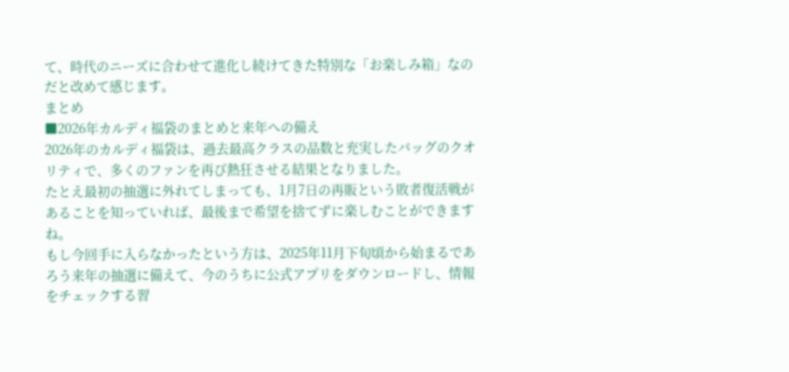て、時代のニーズに合わせて進化し続けてきた特別な「お楽しみ箱」なのだと改めて感じます。
まとめ
■2026年カルディ福袋のまとめと来年への備え
2026年のカルディ福袋は、過去最高クラスの品数と充実したバッグのクオリティで、多くのファンを再び熱狂させる結果となりました。
たとえ最初の抽選に外れてしまっても、1月7日の再販という敗者復活戦があることを知っていれば、最後まで希望を捨てずに楽しむことができますね。
もし今回手に入らなかったという方は、2025年11月下旬頃から始まるであろう来年の抽選に備えて、今のうちに公式アプリをダウンロードし、情報をチェックする習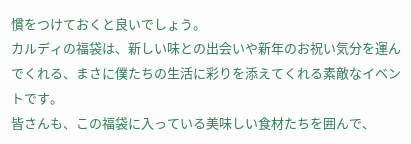慣をつけておくと良いでしょう。
カルディの福袋は、新しい味との出会いや新年のお祝い気分を運んでくれる、まさに僕たちの生活に彩りを添えてくれる素敵なイベントです。
皆さんも、この福袋に入っている美味しい食材たちを囲んで、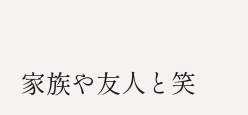家族や友人と笑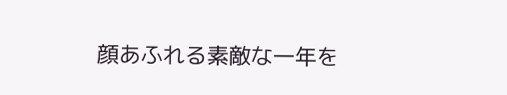顔あふれる素敵な一年を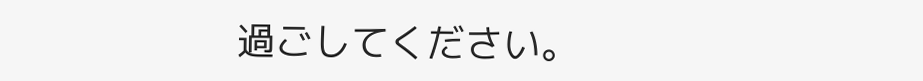過ごしてください。